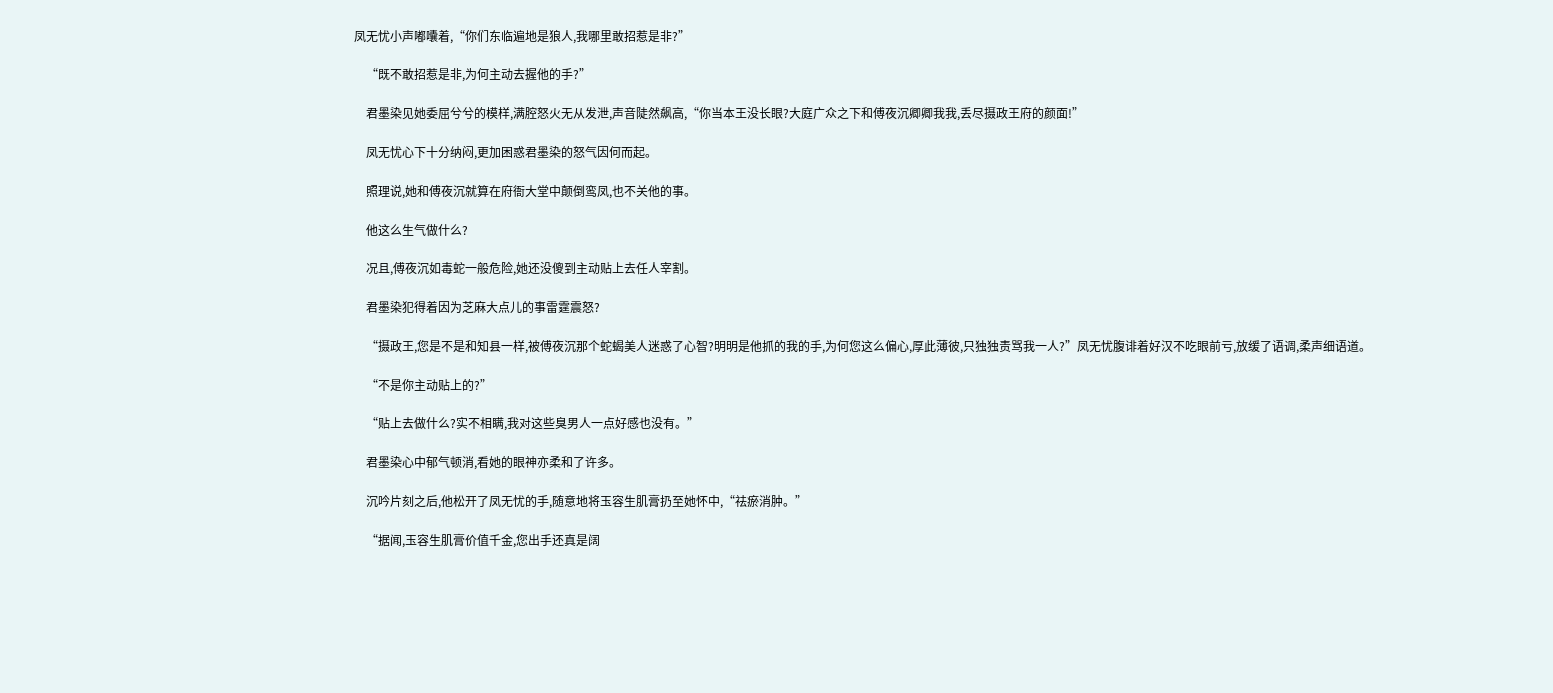凤无忧小声嘟囔着,“你们东临遍地是狼人,我哪里敢招惹是非?”

    “既不敢招惹是非,为何主动去握他的手?”

    君墨染见她委屈兮兮的模样,满腔怒火无从发泄,声音陡然飙高,“你当本王没长眼?大庭广众之下和傅夜沉卿卿我我,丢尽摄政王府的颜面!”

    凤无忧心下十分纳闷,更加困惑君墨染的怒气因何而起。

    照理说,她和傅夜沉就算在府衙大堂中颠倒鸾凤,也不关他的事。

    他这么生气做什么?

    况且,傅夜沉如毒蛇一般危险,她还没傻到主动贴上去任人宰割。

    君墨染犯得着因为芝麻大点儿的事雷霆震怒?

    “摄政王,您是不是和知县一样,被傅夜沉那个蛇蝎美人迷惑了心智?明明是他抓的我的手,为何您这么偏心,厚此薄彼,只独独责骂我一人?”凤无忧腹诽着好汉不吃眼前亏,放缓了语调,柔声细语道。

    “不是你主动贴上的?”

    “贴上去做什么?实不相瞒,我对这些臭男人一点好感也没有。”

    君墨染心中郁气顿消,看她的眼神亦柔和了许多。

    沉吟片刻之后,他松开了凤无忧的手,随意地将玉容生肌膏扔至她怀中,“祛瘀消肿。”

    “据闻,玉容生肌膏价值千金,您出手还真是阔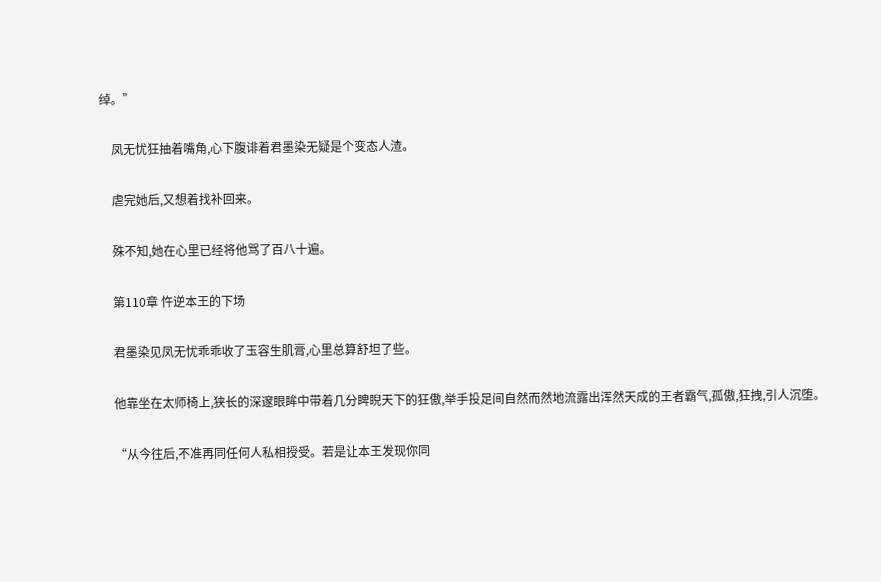绰。”

    凤无忧狂抽着嘴角,心下腹诽着君墨染无疑是个变态人渣。

    虐完她后,又想着找补回来。

    殊不知,她在心里已经将他骂了百八十遍。

    第110章 忤逆本王的下场

    君墨染见凤无忧乖乖收了玉容生肌膏,心里总算舒坦了些。

    他靠坐在太师椅上,狭长的深邃眼眸中带着几分睥睨天下的狂傲,举手投足间自然而然地流露出浑然天成的王者霸气,孤傲,狂拽,引人沉堕。

    “从今往后,不准再同任何人私相授受。若是让本王发现你同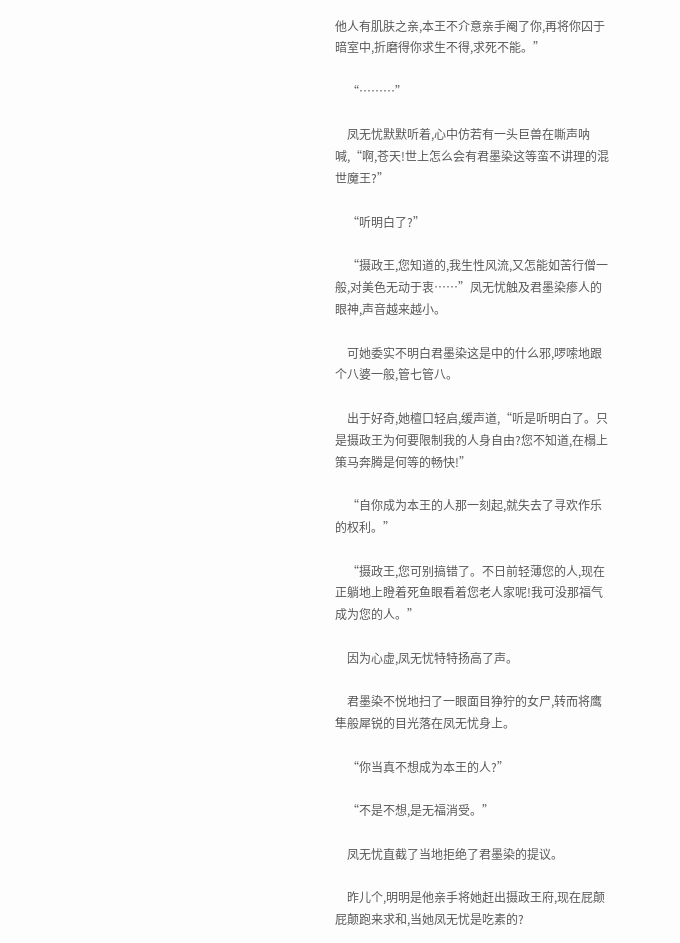他人有肌肤之亲,本王不介意亲手阉了你,再将你囚于暗室中,折磨得你求生不得,求死不能。”

    “………”

    凤无忧默默听着,心中仿若有一头巨兽在嘶声呐喊,“啊,苍天!世上怎么会有君墨染这等蛮不讲理的混世魔王?”

    “听明白了?”

    “摄政王,您知道的,我生性风流,又怎能如苦行僧一般,对美色无动于衷……”凤无忧触及君墨染瘆人的眼神,声音越来越小。

    可她委实不明白君墨染这是中的什么邪,啰嗦地跟个八婆一般,管七管八。

    出于好奇,她檀口轻启,缓声道,“听是听明白了。只是摄政王为何要限制我的人身自由?您不知道,在榻上策马奔腾是何等的畅快!”

    “自你成为本王的人那一刻起,就失去了寻欢作乐的权利。”

    “摄政王,您可别搞错了。不日前轻薄您的人,现在正躺地上瞪着死鱼眼看着您老人家呢!我可没那福气成为您的人。”

    因为心虚,凤无忧特特扬高了声。

    君墨染不悦地扫了一眼面目狰狞的女尸,转而将鹰隼般犀锐的目光落在凤无忧身上。

    “你当真不想成为本王的人?”

    “不是不想,是无福消受。”

    凤无忧直截了当地拒绝了君墨染的提议。

    昨儿个,明明是他亲手将她赶出摄政王府,现在屁颠屁颠跑来求和,当她凤无忧是吃素的?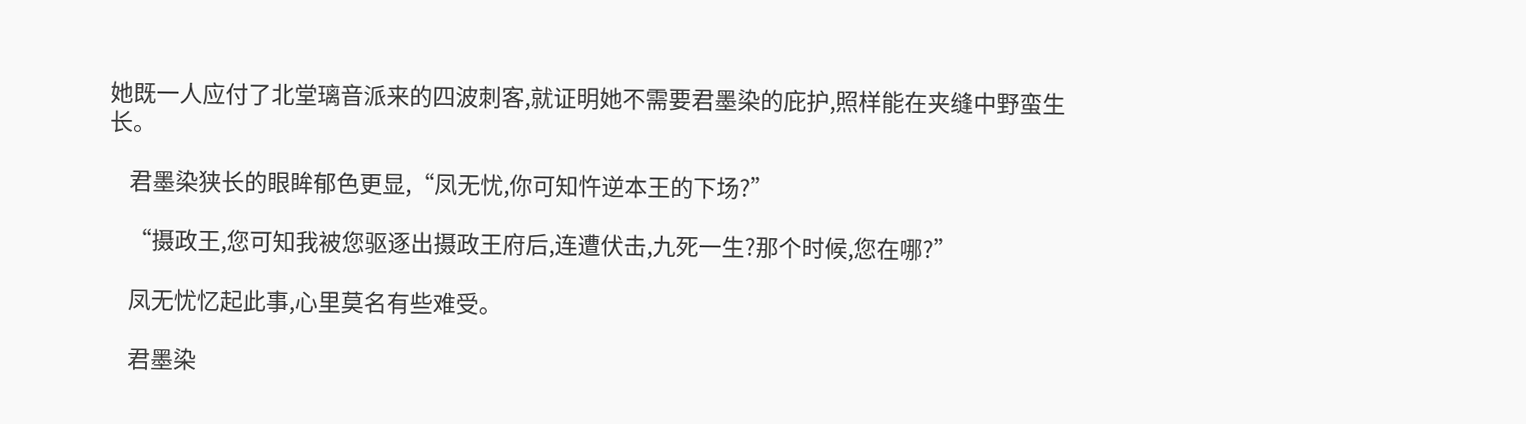她既一人应付了北堂璃音派来的四波刺客,就证明她不需要君墨染的庇护,照样能在夹缝中野蛮生长。

    君墨染狭长的眼眸郁色更显,“凤无忧,你可知忤逆本王的下场?”

    “摄政王,您可知我被您驱逐出摄政王府后,连遭伏击,九死一生?那个时候,您在哪?”

    凤无忧忆起此事,心里莫名有些难受。

    君墨染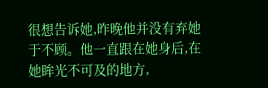很想告诉她,昨晚他并没有弃她于不顾。他一直跟在她身后,在她眸光不可及的地方,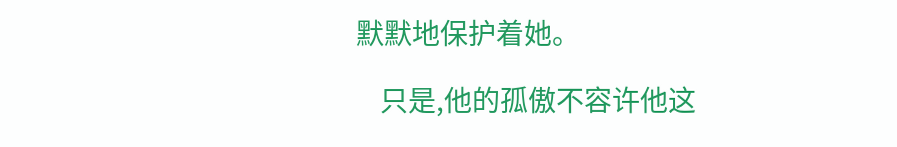默默地保护着她。

    只是,他的孤傲不容许他这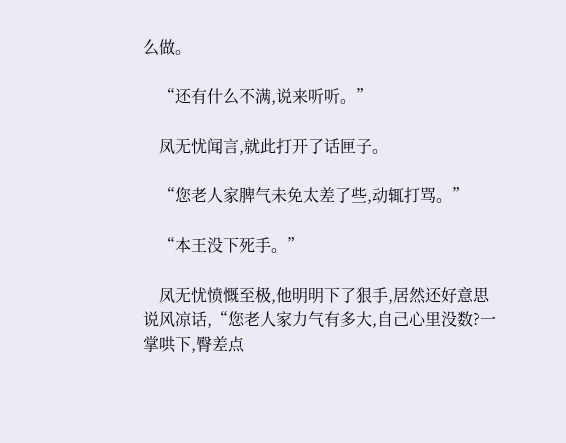么做。

    “还有什么不满,说来听听。”

    凤无忧闻言,就此打开了话匣子。

    “您老人家脾气未免太差了些,动辄打骂。”

    “本王没下死手。”

    凤无忧愤慨至极,他明明下了狠手,居然还好意思说风凉话,“您老人家力气有多大,自己心里没数?一掌哄下,臀差点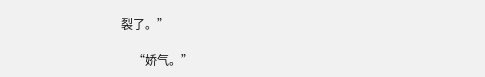裂了。”

    “娇气。”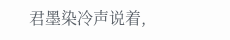君墨染冷声说着,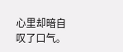心里却暗自叹了口气。